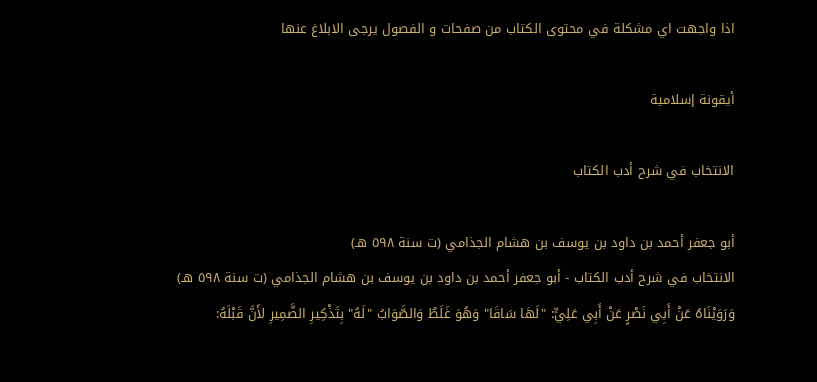اذا واجهت اي مشكلة في محتوى الكتاب من صفحات و الفصول يرجى الابلاغ عنها

أيقونة إسلامية

الانتخاب في شرح أدب الكتاب

أبو جعفر أحمد بن داود بن يوسف بن هشام الجذامي (ت سنة ٥٩٨ هـ)
الانتخاب في شرح أدب الكتاب - أبو جعفر أحمد بن داود بن يوسف بن هشام الجذامي (ت سنة ٥٩٨ هـ)
وَرَوَيْنَاهُ عَنْ أَبِي نَصْرٍ عَنْ أَبِي عَلِيٍّ: "لَهَا سَاقَا" وَهُوَ غَلَطٌ وَالصَّوَابُ "لَهُ" بِتَذْكِيرِ الضَّمِيرِ لأَنَّ قَبْلَهُ: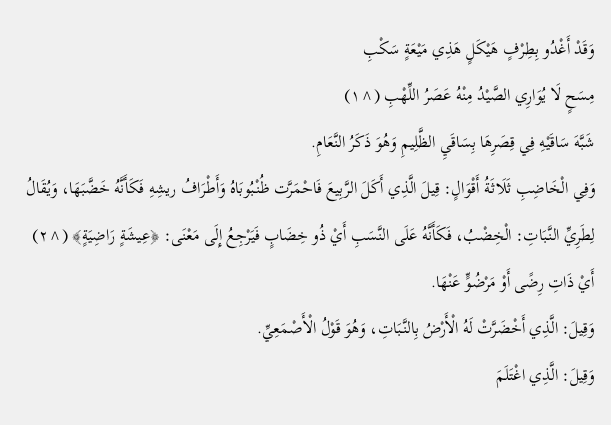وَقَدْ أَغْدُو بِطِرْفٍ هَيْكَلٍ هَذِي مَيْعَةٍ سَكْبِ
مِسَحٍ لَا يُوَارِي الصَّيْدُ مِنْهُ عَصَرُ اللِّهْبِ (^١)
شَبَّهَ سَاقَيْهِ فِي قِصَرِهَا بِسَاقَيِ الظَّلِيمِ وَهُوَ ذَكَرُ النَّعَامِ.
وَفِي الْخَاضِبِ ثَلَاثَةُ أَقْوَالٍ: قِيلَ الَّذِي أَكَلَ الرَّبِيعَ فَاحْمَرَّت ظُنْبُوبَاهُ وَأَطْرَافُ ريشِهِ فَكَأَنَّهُ خَضَّبَهَا، وَيُقَالُ لِطَرِيِّ النَّبَاتِ: الْخِضْبُ، فَكَأَنَّهُ عَلَى النَّسَبِ أَيْ ذُو خِضَابٍ فَيَرْجِعُ إِلَى مَعْنَى: ﴿عِيشَةٍ رَاضِيَةٍ﴾ (^٢) أَيْ ذَاتِ رِضًى أَوْ مَرْضُوٍّ عَنْهَا.
وَقِيلَ: الَّذِي أَخْضَرَّتْ لَهُ الْأَرْضُ بِالنَّبَاتِ، وَهُوَ قَوْلُ الْأَصْمَعِيِّ.
وَقِيلَ: الَّذِي اغْتَلَمَ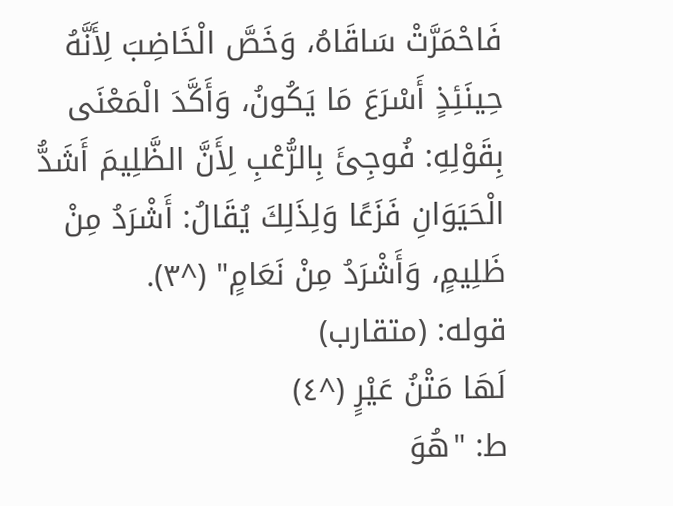فَاحْمَرَّتْ سَاقَاهُ، وَخَصَّ الْخَاضِبَ لِأَنَّهُ حِينَئِذٍ أَسْرَعَ مَا يَكُونُ، وَأَكَّدَ الْمَعْنَى بِقَوْلِهِ: فُوجِئَ بِالرُّعْبِ لِأَنَّ الظَّلِيمَ أَشَدُّ الْحَيَوَانِ فَزَعًا وَلِذَلِكَ يُقَالُ: أَشْرَدُ مِنْ ظَلِيمٍ، وَأَشْرَدُ مِنْ نَعَامٍ" (^٣).
قوله: (متقارب)
لَهَا مَتْنُ عَيْرٍ (^٤)
ط: "هُوَ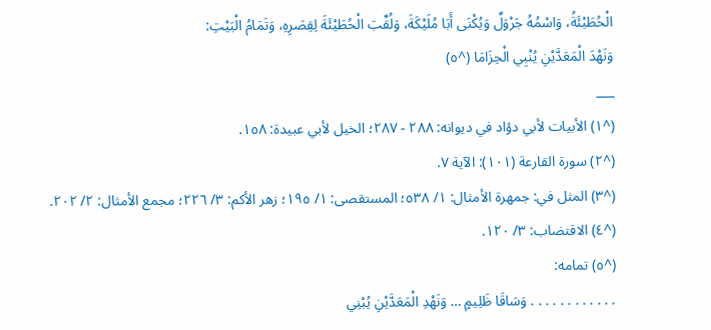الْحُطَيْئَةُ، وَاسْمُهُ جَرْوَلٌ وَيُكْنَى أَبَا مُلَيْكَةَ، وَلُقِّبَ الْحُطَيْئَةَ لِقِصَرِهِ، وَتَمَامُ الْبَيْتِ:
وَنَهْدَ الْمَعَدَّيْنِ يُنْبِي الْحِزَامَا (^٥)
___
(^١) الأبيات لأبي دؤاد في ديوانه: ٢٨٨ - ٢٨٧؛ الخيل لأبي عبيدة: ١٥٨.
(^٢) سورة القارعة (١٠١): الآية ٧.
(^٣) المثل في: جمهرة الأمثال: ١/ ٥٣٨؛ المستقصى: ١/ ١٩٥؛ زهر الأكم: ٣/ ٢٢٦؛ مجمع الأمثال: ٢/ ٢٠٢.
(^٤) الاقتضاب: ٣/ ١٢٠.
(^٥) تمامه:
. . . . . . . . . . . . وَسَاقَا ظَلِيمٍ … وَنَهْدِ الْمَعَدَّيْنِ يُبْنِي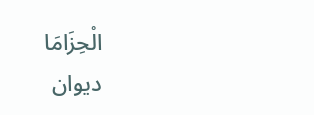الْحِزَامَا
ديوان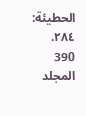الحطيئة: ٢٨٤.
390
المجلد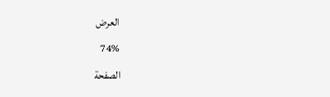العرض
74%
الصفحة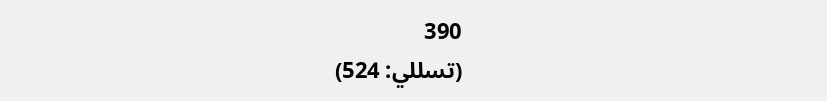390
(تسللي: 524)